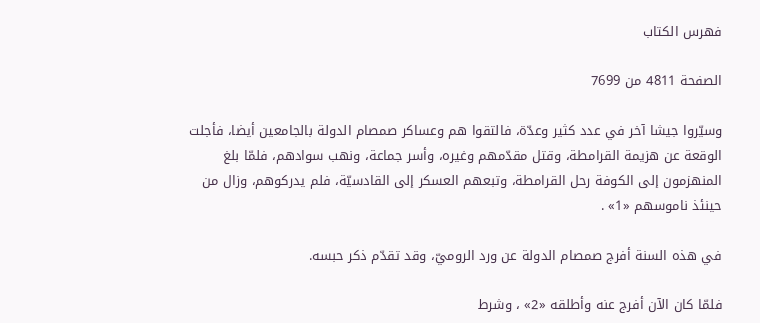فهرس الكتاب

الصفحة 4811 من 7699

وسيّروا جيشا آخر في عدد كثير وعدّة، فالتقوا هم وعساكر صمصام الدولة بالجامعين أيضا، فأجلت الوقعة عن هزيمة القرامطة، وقتل مقدّمهم وغيره، وأسر جماعة، ونهب سوادهم، فلمّا بلغ المنهزمون إلى الكوفة رحل القرامطة، وتبعهم العسكر إلى القادسيّة، فلم يدركوهم، وزال من حينئذ ناموسهم «1» .

في هذه السنة أفرج صمصام الدولة عن ورد الروميّ، وقد تقدّم ذكر حبسه.

فلمّا كان الآن أفرج عنه وأطلقه «2» ، وشرط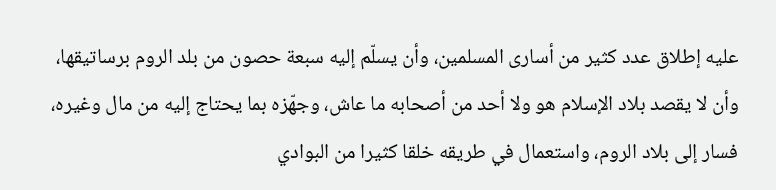عليه إطلاق عدد كثير من أسارى المسلمين، وأن يسلّم إليه سبعة حصون من بلد الروم برساتيقها، وأن لا يقصد بلاد الإسلام هو ولا أحد من أصحابه ما عاش، وجهّزه بما يحتاج إليه من مال وغيره، فسار إلى بلاد الروم، واستعمال في طريقه خلقا كثيرا من البوادي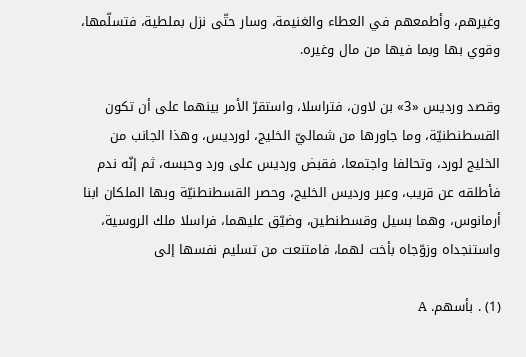وغيرهم، وأطمعهم في العطاء والغنيمة، وسار حتّى نزل بملطية، فتسلّمها، وقوي بها وبما فيها من مال وغيره.

وقصد ورديس «3» بن لاون، فتراسلا، واستقرّ الأمر بينهما على أن تكون القسطنطنيّة، وما جاورها من شماليّ الخليج، لورديس، وهذا الجانب من الخليج لورد، وتحالفا واجتمعا، فقبض ورديس على ورد وحبسه، ثم إنّه ندم فأطلقه عن قريب، وعبر ورديس الخليج، وحصر القسطنطنيّة وبها الملكان ابنا أرمانوس، وهما بسيل وقسطنطين، وضيّق عليهما، فراسلا ملك الروسية، واستنجداه وزوّجاه بأخت لهما، فامتنعت من تسليم نفسها إلى

(1) . بأسهم. A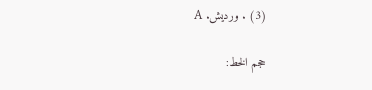(3) . ورديش. A

حجم الخط: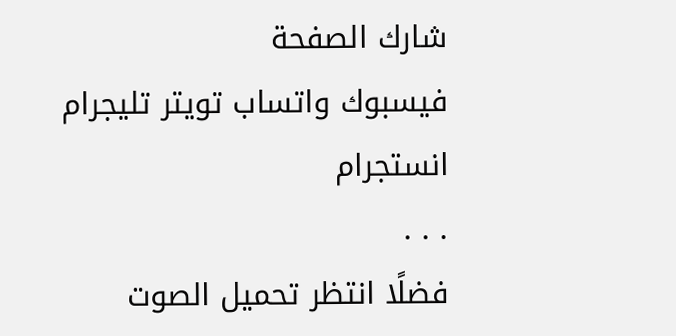شارك الصفحة
فيسبوك واتساب تويتر تليجرام انستجرام
. . .
فضلًا انتظر تحميل الصوت